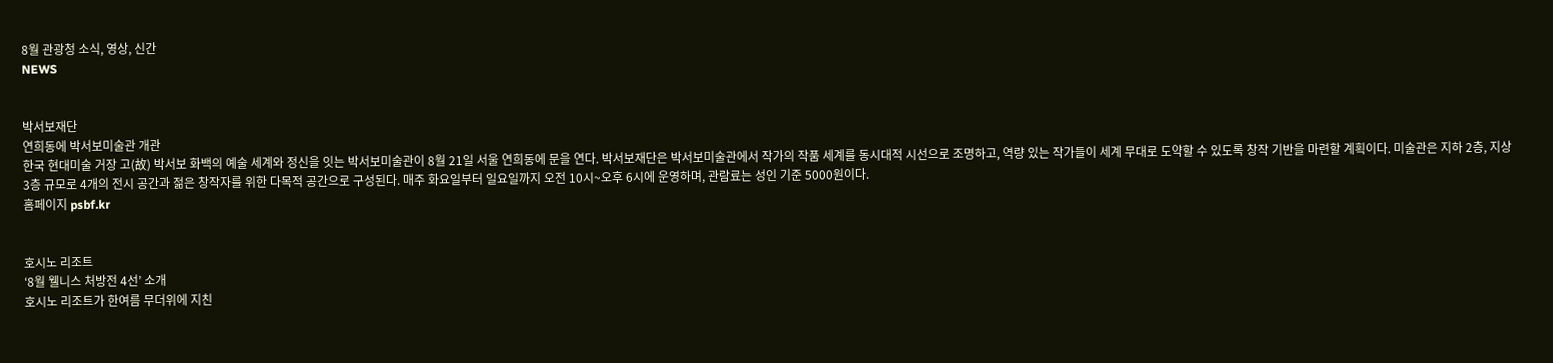8월 관광청 소식, 영상, 신간
NEWS


박서보재단
연희동에 박서보미술관 개관
한국 현대미술 거장 고(故) 박서보 화백의 예술 세계와 정신을 잇는 박서보미술관이 8월 21일 서울 연희동에 문을 연다. 박서보재단은 박서보미술관에서 작가의 작품 세계를 동시대적 시선으로 조명하고, 역량 있는 작가들이 세계 무대로 도약할 수 있도록 창작 기반을 마련할 계획이다. 미술관은 지하 2층, 지상 3층 규모로 4개의 전시 공간과 젊은 창작자를 위한 다목적 공간으로 구성된다. 매주 화요일부터 일요일까지 오전 10시~오후 6시에 운영하며, 관람료는 성인 기준 5000원이다.
홈페이지 psbf.kr


호시노 리조트
‘8월 웰니스 처방전 4선’ 소개
호시노 리조트가 한여름 무더위에 지친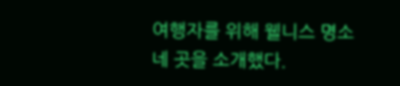여행자를 위해 웰니스 명소 네 곳을 소개했다.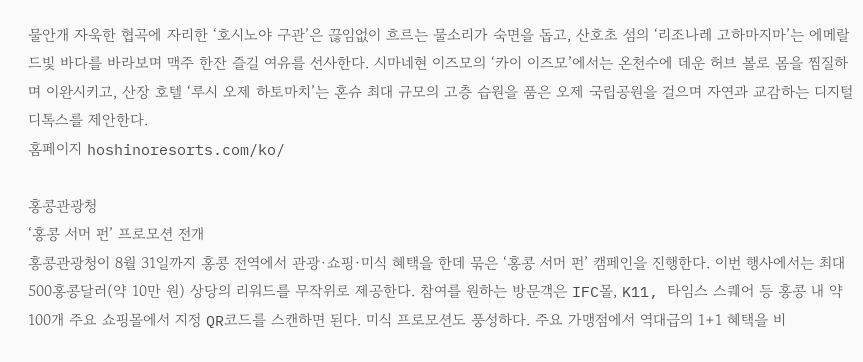물안개 자욱한 협곡에 자리한 ‘호시노야 구관’은 끊임없이 흐르는 물소리가 숙면을 돕고, 산호초 섬의 ‘리조나레 고하마지마’는 에메랄드빛 바다를 바라보며 맥주 한잔 즐길 여유를 선사한다. 시마네현 이즈모의 ‘카이 이즈모’에서는 온천수에 데운 허브 볼로 몸을 찜질하며 이완시키고, 산장 호텔 ‘루시 오제 하토마치’는 혼슈 최대 규모의 고층 습원을 품은 오제 국립공원을 걸으며 자연과 교감하는 디지털 디톡스를 제안한다.
홈페이지 hoshinoresorts.com/ko/

홍콩관광청
‘홍콩 서머 펀’ 프로모션 전개
홍콩관광청이 8월 31일까지 홍콩 전역에서 관광·쇼핑·미식 혜택을 한데 묶은 ‘홍콩 서머 펀’ 캠페인을 진행한다. 이번 행사에서는 최대 500홍콩달러(약 10만 원) 상당의 리워드를 무작위로 제공한다. 참여를 원하는 방문객은 IFC몰, K11, 타임스 스퀘어 등 홍콩 내 약 100개 주요 쇼핑몰에서 지정 QR코드를 스캔하면 된다. 미식 프로모션도 풍성하다. 주요 가맹점에서 역대급의 1+1 혜택을 비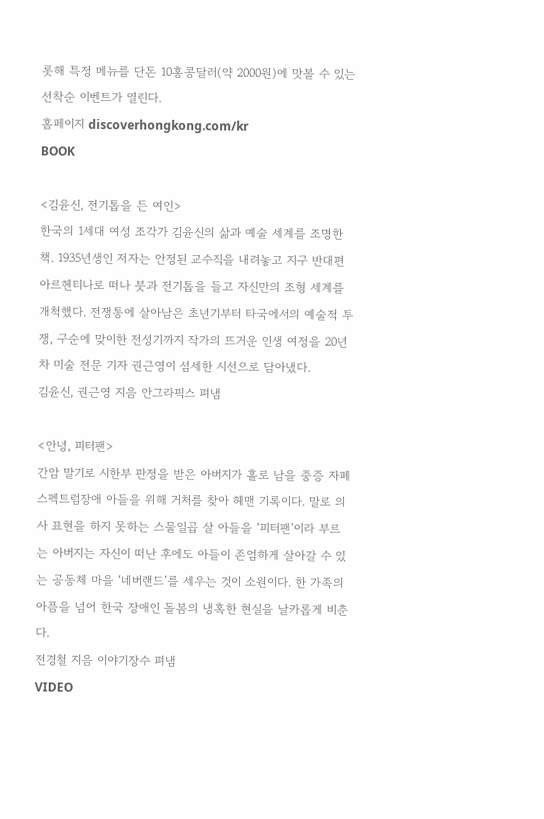롯해 특정 메뉴를 단돈 10홍콩달러(약 2000원)에 맛볼 수 있는 선착순 이벤트가 열린다.
홈페이지 discoverhongkong.com/kr
BOOK

<김윤신, 전기톱을 든 여인>
한국의 1세대 여성 조각가 김윤신의 삶과 예술 세계를 조명한 책. 1935년생인 저자는 안정된 교수직을 내려놓고 지구 반대편 아르헨티나로 떠나 붓과 전기톱을 들고 자신만의 조형 세계를 개척했다. 전쟁통에 살아남은 초년기부터 타국에서의 예술적 투쟁, 구순에 맞이한 전성기까지 작가의 뜨거운 인생 여정을 20년 차 미술 전문 기자 권근영이 섬세한 시선으로 담아냈다.
김윤신, 권근영 지음 안그라픽스 펴냄

<안녕, 피터팬>
간암 말기로 시한부 판정을 받은 아버지가 홀로 남을 중증 자폐스펙트럼장애 아들을 위해 거처를 찾아 헤맨 기록이다. 말로 의사 표현을 하지 못하는 스물일곱 살 아들을 ‘피터팬’이라 부르는 아버지는 자신이 떠난 후에도 아들이 존엄하게 살아갈 수 있는 공동체 마을 ‘네버랜드’를 세우는 것이 소원이다. 한 가족의 아픔을 넘어 한국 장애인 돌봄의 냉혹한 현실을 날카롭게 비춘다.
전경철 지음 이야기장수 펴냄
VIDEO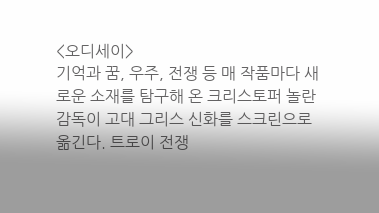<오디세이>
기억과 꿈, 우주, 전쟁 등 매 작품마다 새로운 소재를 탐구해 온 크리스토퍼 놀란 감독이 고대 그리스 신화를 스크린으로 옮긴다. 트로이 전쟁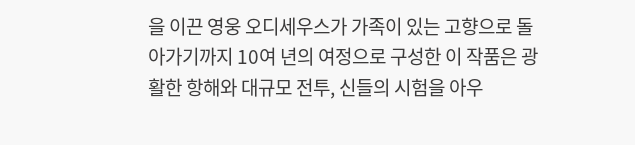을 이끈 영웅 오디세우스가 가족이 있는 고향으로 돌아가기까지 10여 년의 여정으로 구성한 이 작품은 광활한 항해와 대규모 전투, 신들의 시험을 아우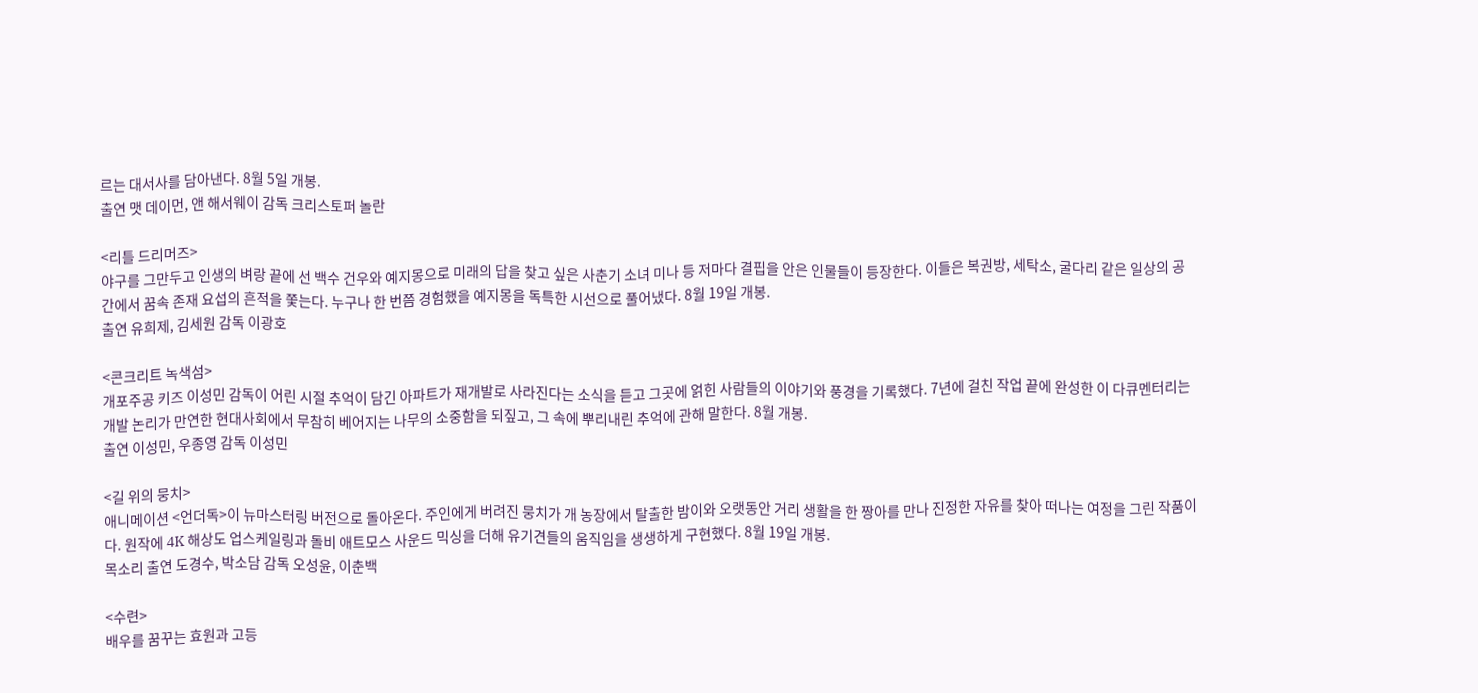르는 대서사를 담아낸다. 8월 5일 개봉.
출연 맷 데이먼, 앤 해서웨이 감독 크리스토퍼 놀란

<리틀 드리머즈>
야구를 그만두고 인생의 벼랑 끝에 선 백수 건우와 예지몽으로 미래의 답을 찾고 싶은 사춘기 소녀 미나 등 저마다 결핍을 안은 인물들이 등장한다. 이들은 복권방, 세탁소, 굴다리 같은 일상의 공간에서 꿈속 존재 요섭의 흔적을 쫓는다. 누구나 한 번쯤 경험했을 예지몽을 독특한 시선으로 풀어냈다. 8월 19일 개봉.
출연 유희제, 김세원 감독 이광호

<콘크리트 녹색섬>
개포주공 키즈 이성민 감독이 어린 시절 추억이 담긴 아파트가 재개발로 사라진다는 소식을 듣고 그곳에 얽힌 사람들의 이야기와 풍경을 기록했다. 7년에 걸친 작업 끝에 완성한 이 다큐멘터리는 개발 논리가 만연한 현대사회에서 무참히 베어지는 나무의 소중함을 되짚고, 그 속에 뿌리내린 추억에 관해 말한다. 8월 개봉.
출연 이성민, 우종영 감독 이성민

<길 위의 뭉치>
애니메이션 <언더독>이 뉴마스터링 버전으로 돌아온다. 주인에게 버려진 뭉치가 개 농장에서 탈출한 밤이와 오랫동안 거리 생활을 한 짱아를 만나 진정한 자유를 찾아 떠나는 여정을 그린 작품이다. 원작에 4K 해상도 업스케일링과 돌비 애트모스 사운드 믹싱을 더해 유기견들의 움직임을 생생하게 구현했다. 8월 19일 개봉.
목소리 출연 도경수, 박소담 감독 오성윤, 이춘백

<수련>
배우를 꿈꾸는 효원과 고등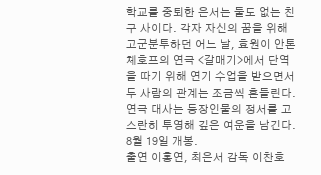학교를 중퇴한 은서는 둘도 없는 친구 사이다. 각자 자신의 꿈을 위해 고군분투하던 어느 날, 효원이 안톤 체호프의 연극 <갈매기>에서 단역을 따기 위해 연기 수업을 받으면서 두 사람의 관계는 조금씩 흔들린다. 연극 대사는 등장인물의 정서를 고스란히 투영해 깊은 여운을 남긴다. 8월 19일 개봉.
출연 이홍연, 최은서 감독 이찬호